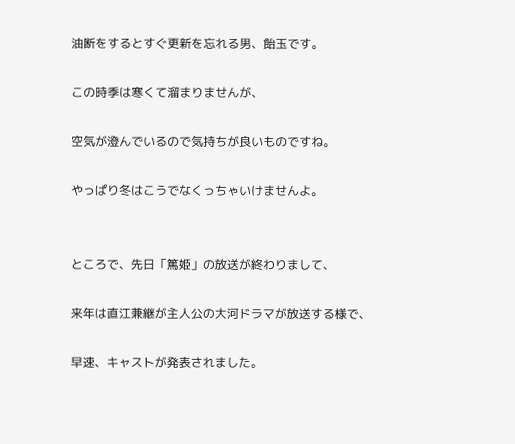油断をするとすぐ更新を忘れる男、飴玉です。

この時季は寒くて溜まりませんが、

空気が澄んでいるので気持ちが良いものですね。

やっぱり冬はこうでなくっちゃいけませんよ。


ところで、先日「篤姫」の放送が終わりまして、

来年は直江兼継が主人公の大河ドラマが放送する様で、

早速、キャストが発表されました。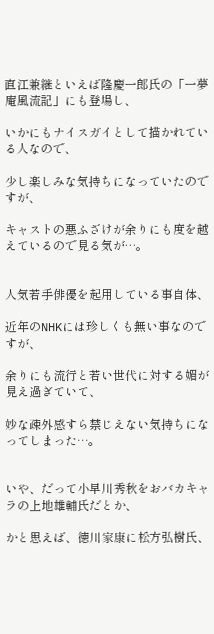直江兼継といえば隆慶一郎氏の「一夢庵風流記」にも登場し、

いかにもナイスガイとして描かれている人なので、

少し楽しみな気持ちになっていたのですが、

キャストの悪ふざけが余りにも度を越えているので見る気が…。


人気若手俳優を起用している事自体、

近年のNHKには珍しくも無い事なのですが、

余りにも流行と若い世代に対する媚が見え過ぎていて、

妙な疎外感すら禁じえない気持ちになってしまった…。


いや、だって小早川秀秋をおバカキャラの上地雄輔氏だとか、

かと思えば、徳川家康に松方弘樹氏、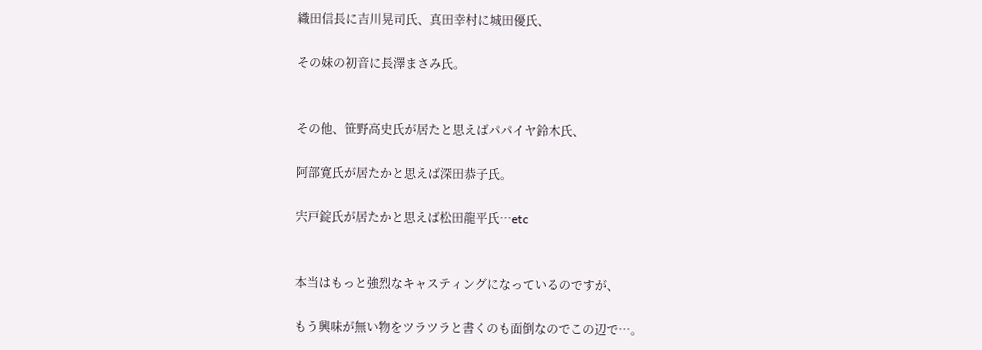織田信長に吉川晃司氏、真田幸村に城田優氏、

その妹の初音に長澤まさみ氏。


その他、笹野高史氏が居たと思えばパパイヤ鈴木氏、

阿部寛氏が居たかと思えば深田恭子氏。

宍戸錠氏が居たかと思えば松田龍平氏…etc


本当はもっと強烈なキャスティングになっているのですが、

もう興味が無い物をツラツラと書くのも面倒なのでこの辺で…。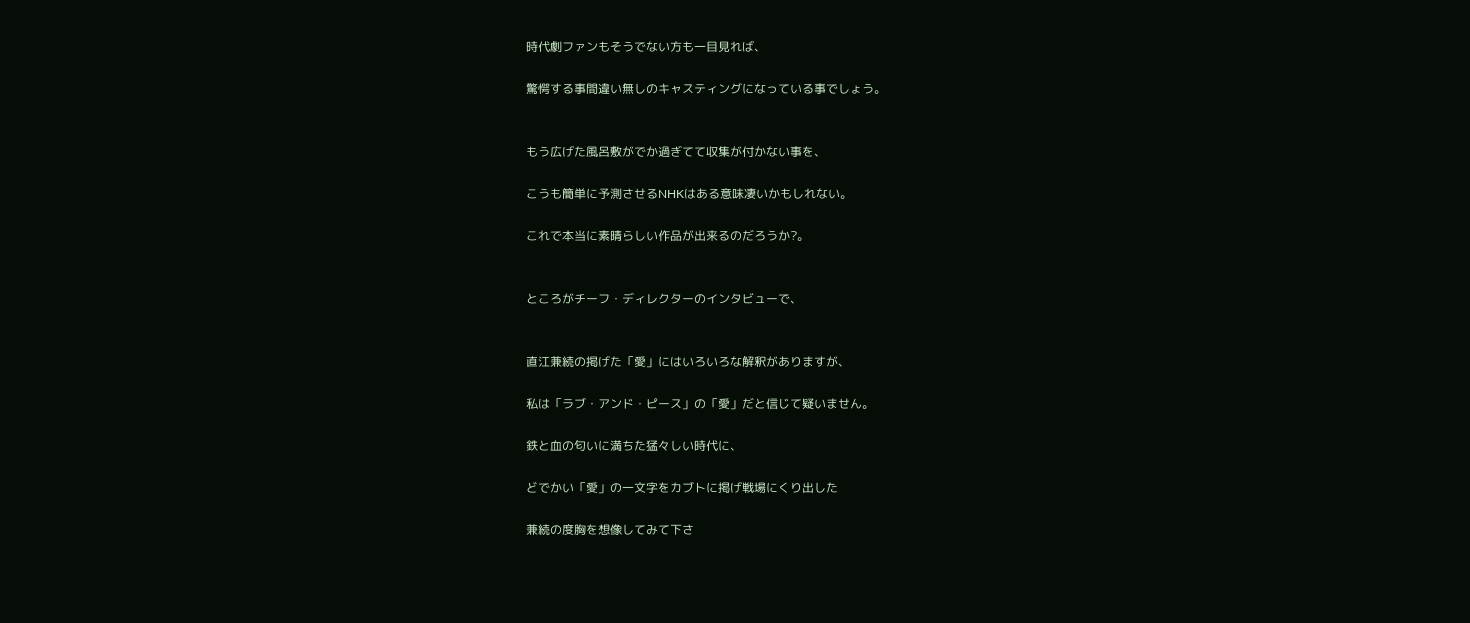時代劇ファンもそうでない方も一目見れば、

驚愕する事間違い無しのキャスティングになっている事でしょう。


もう広げた風呂敷がでか過ぎてて収集が付かない事を、

こうも簡単に予測させるNHKはある意味凄いかもしれない。

これで本当に素晴らしい作品が出来るのだろうか?。


ところがチーフ・ディレクターのインタビューで、


直江兼続の掲げた「愛」にはいろいろな解釈がありますが、

私は「ラブ・アンド・ピース」の「愛」だと信じて疑いません。

鉄と血の匂いに満ちた猛々しい時代に、

どでかい「愛」の一文字をカブトに掲げ戦場にくり出した

兼続の度胸を想像してみて下さ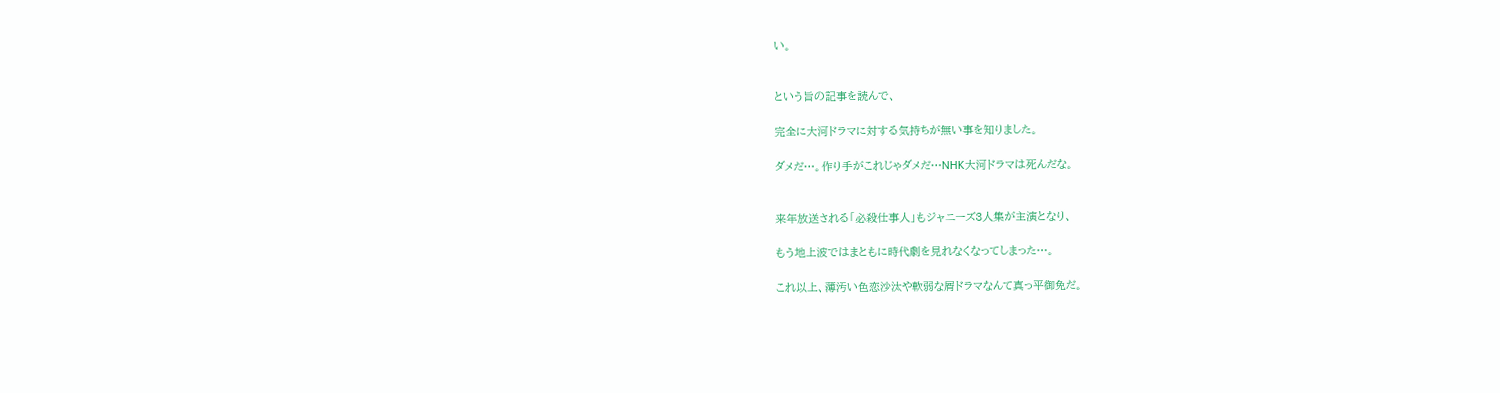い。


という旨の記事を読んで、

完全に大河ドラマに対する気持ちが無い事を知りました。

ダメだ…。作り手がこれじゃダメだ…NHK大河ドラマは死んだな。


来年放送される「必殺仕事人」もジャニーズ3人集が主演となり、

もう地上波ではまともに時代劇を見れなくなってしまった…。

これ以上、薄汚い色恋沙汰や軟弱な屑ドラマなんて真っ平御免だ。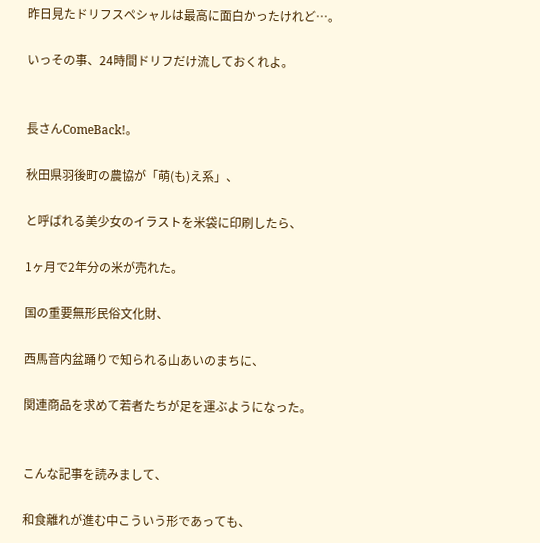昨日見たドリフスペシャルは最高に面白かったけれど…。

いっその事、24時間ドリフだけ流しておくれよ。


長さんComeBack!。

秋田県羽後町の農協が「萌(も)え系」、

と呼ばれる美少女のイラストを米袋に印刷したら、

1ヶ月で2年分の米が売れた。

国の重要無形民俗文化財、

西馬音内盆踊りで知られる山あいのまちに、

関連商品を求めて若者たちが足を運ぶようになった。


こんな記事を読みまして、

和食離れが進む中こういう形であっても、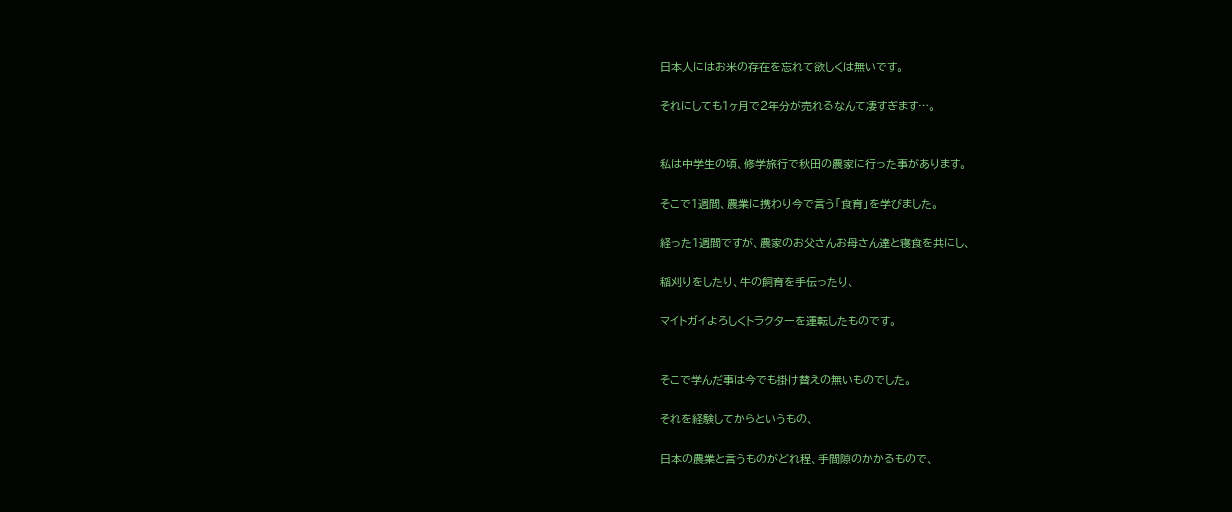日本人にはお米の存在を忘れて欲しくは無いです。

それにしても1ヶ月で2年分が売れるなんて凄すぎます…。


私は中学生の頃、修学旅行で秋田の農家に行った事があります。

そこで1週間、農業に携わり今で言う「食育」を学びました。

経った1週間ですが、農家のお父さんお母さん達と寝食を共にし、

稲刈りをしたり、牛の飼育を手伝ったり、

マイトガイよろしくトラクターを運転したものです。


そこで学んだ事は今でも掛け替えの無いものでした。

それを経験してからというもの、

日本の農業と言うものがどれ程、手間隙のかかるもので、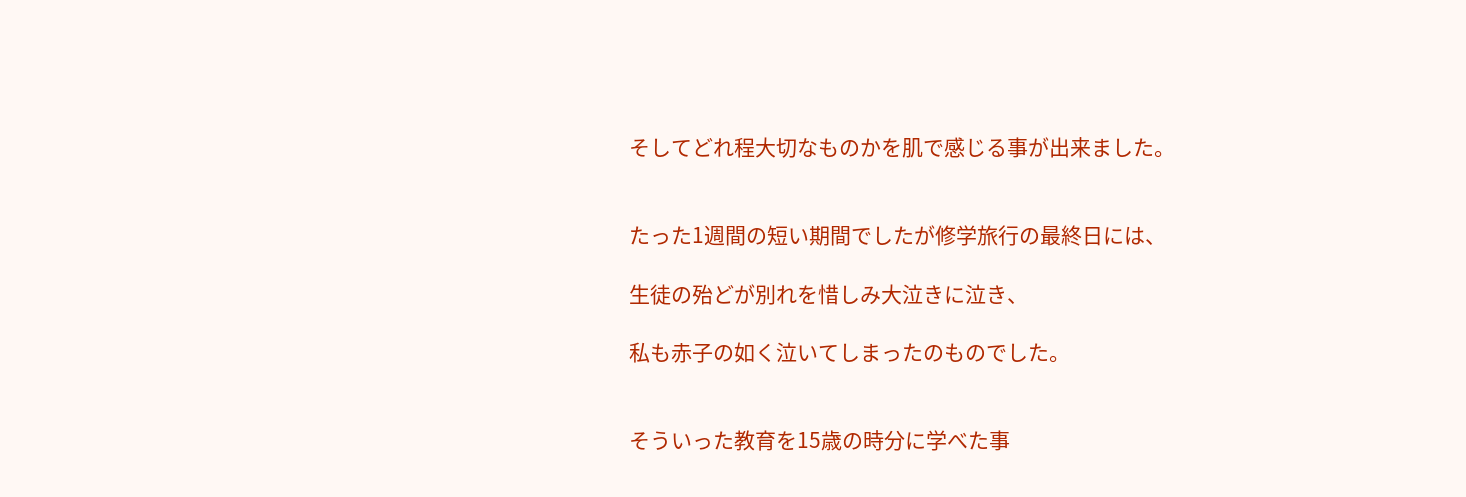そしてどれ程大切なものかを肌で感じる事が出来ました。


たった1週間の短い期間でしたが修学旅行の最終日には、

生徒の殆どが別れを惜しみ大泣きに泣き、

私も赤子の如く泣いてしまったのものでした。


そういった教育を15歳の時分に学べた事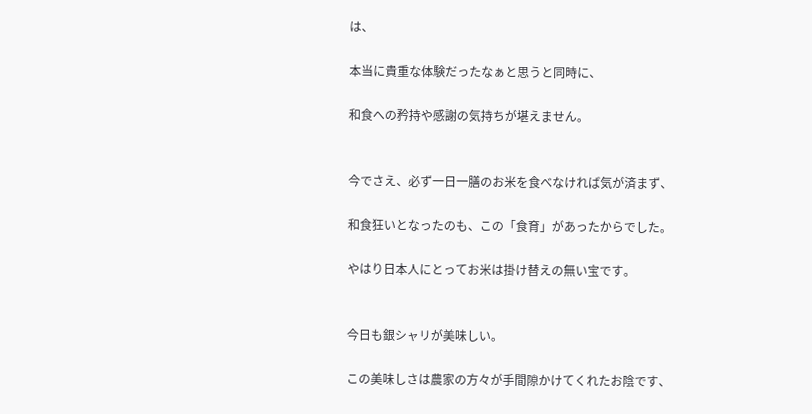は、

本当に貴重な体験だったなぁと思うと同時に、

和食への矜持や感謝の気持ちが堪えません。


今でさえ、必ず一日一膳のお米を食べなければ気が済まず、

和食狂いとなったのも、この「食育」があったからでした。

やはり日本人にとってお米は掛け替えの無い宝です。


今日も銀シャリが美味しい。

この美味しさは農家の方々が手間隙かけてくれたお陰です、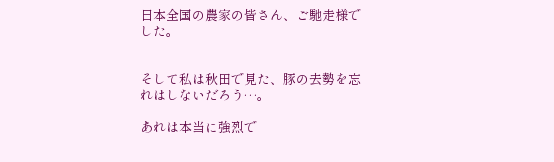日本全国の農家の皆さん、ご馳走様でした。


そして私は秋田で見た、豚の去勢を忘れはしないだろう…。

あれは本当に強烈で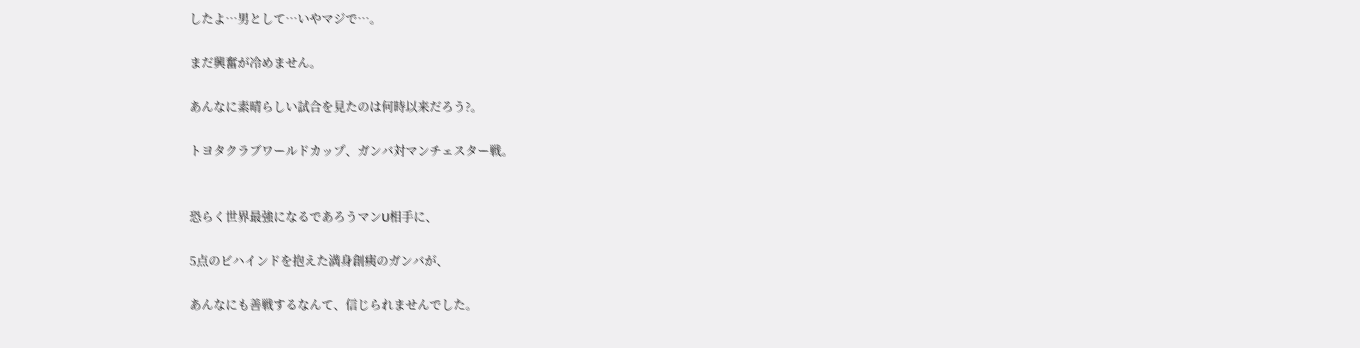したよ…男として…いやマジで…。

まだ興奮が冷めません。

あんなに素晴らしい試合を見たのは何時以来だろう?。

トヨタクラブワールドカップ、ガンバ対マンチェスター戦。


恐らく世界最強になるであろうマンU相手に、

5点のビハインドを抱えた満身創痍のガンバが、

あんなにも善戦するなんて、信じられませんでした。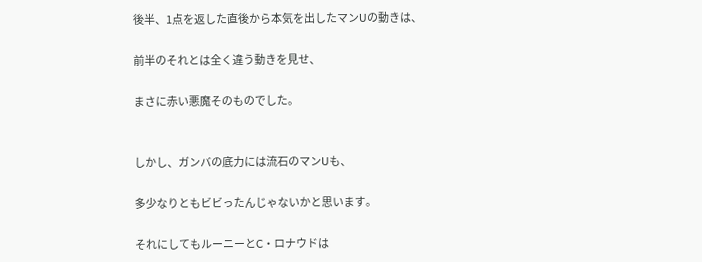後半、1点を返した直後から本気を出したマンUの動きは、

前半のそれとは全く違う動きを見せ、

まさに赤い悪魔そのものでした。


しかし、ガンバの底力には流石のマンUも、

多少なりともビビったんじゃないかと思います。

それにしてもルーニーとC・ロナウドは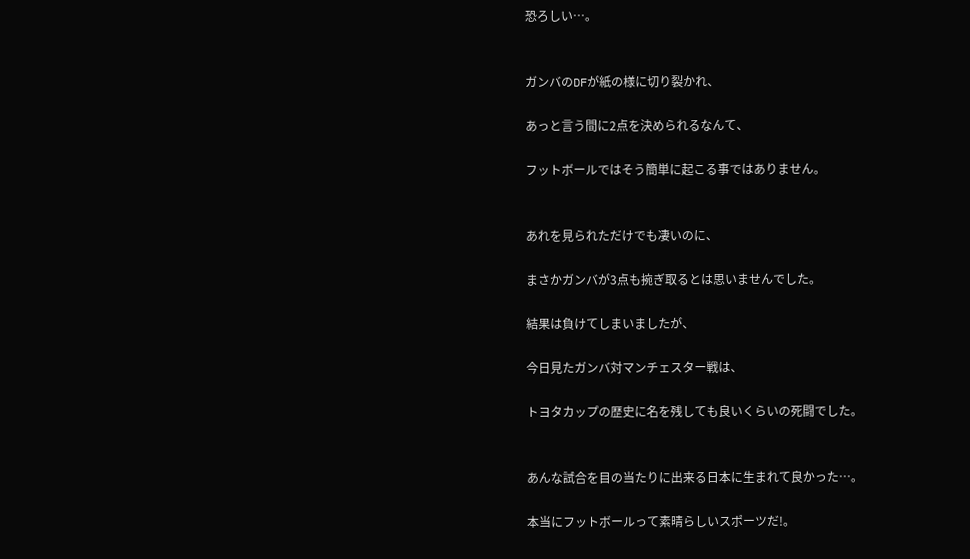恐ろしい…。


ガンバのDFが紙の様に切り裂かれ、

あっと言う間に2点を決められるなんて、

フットボールではそう簡単に起こる事ではありません。


あれを見られただけでも凄いのに、

まさかガンバが3点も捥ぎ取るとは思いませんでした。

結果は負けてしまいましたが、

今日見たガンバ対マンチェスター戦は、

トヨタカップの歴史に名を残しても良いくらいの死闘でした。


あんな試合を目の当たりに出来る日本に生まれて良かった…。

本当にフットボールって素晴らしいスポーツだ!。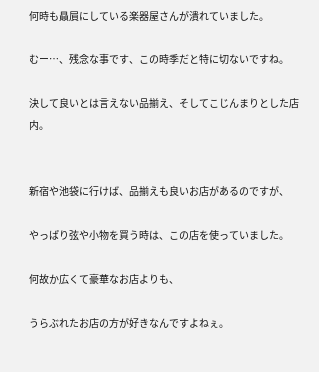何時も贔屓にしている楽器屋さんが潰れていました。

むー…、残念な事です、この時季だと特に切ないですね。

決して良いとは言えない品揃え、そしてこじんまりとした店内。


新宿や池袋に行けば、品揃えも良いお店があるのですが、

やっぱり弦や小物を買う時は、この店を使っていました。

何故か広くて豪華なお店よりも、

うらぶれたお店の方が好きなんですよねぇ。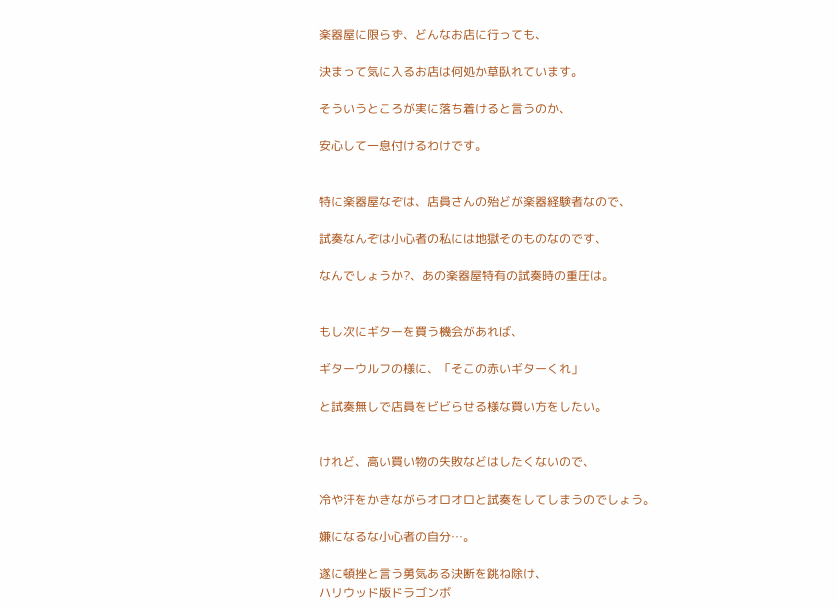楽器屋に限らず、どんなお店に行っても、

決まって気に入るお店は何処か草臥れています。

そういうところが実に落ち着けると言うのか、

安心して一息付けるわけです。


特に楽器屋なぞは、店員さんの殆どが楽器経験者なので、

試奏なんぞは小心者の私には地獄そのものなのです、

なんでしょうか?、あの楽器屋特有の試奏時の重圧は。


もし次にギターを買う機会があれば、

ギターウルフの様に、「そこの赤いギターくれ」

と試奏無しで店員をビビらせる様な買い方をしたい。


けれど、高い買い物の失敗などはしたくないので、

冷や汗をかきながらオロオロと試奏をしてしまうのでしょう。

嫌になるな小心者の自分…。

遂に頓挫と言う勇気ある決断を跳ね除け、
ハリウッド版ドラゴンボ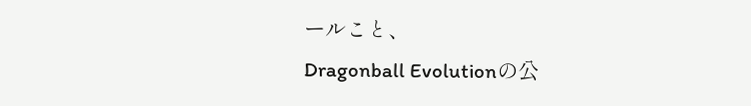ールこと、
Dragonball Evolutionの公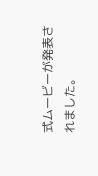式ムービーが発表されました。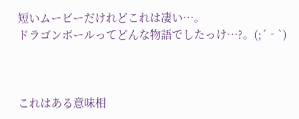短いムービーだけれどこれは凄い…。
ドラゴンボールってどんな物語でしたっけ…?。(;´‐`)



これはある意味相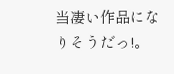当凄い作品になりそうだっ!。